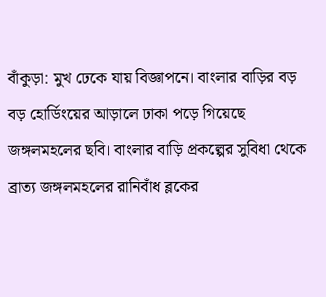বাঁকুড়া: মুখ ঢেকে যায় বিজ্ঞাপনে। বাংলার বাড়ির বড় বড় হোর্ডিংয়ের আড়ালে ঢাকা পড়ে গিয়েছে জঙ্গলমহলের ছবি। বাংলার বাড়ি প্রকল্পের সুবিধা থেকে ব্রাত্য জঙ্গলমহলের রানিবাঁধ ব্লকের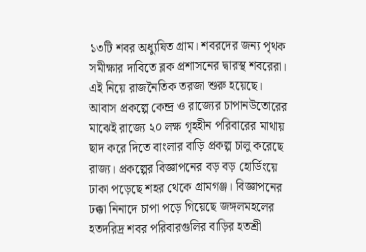১৩টি শবর অধ্যুষিত গ্রাম। শবরদের জন্য পৃথক সমীক্ষার দাবিতে ব্লক প্রশাসনের দ্বারস্থ শবরেরা। এই নিয়ে রাজনৈতিক তরজা শুরু হয়েছে।
আবাস প্রকল্পে কেন্দ্র ও রাজ্যের চাপানউতোরের মাঝেই রাজ্যে ২০ লক্ষ গৃহহীন পরিবারের মাথায় ছাদ করে দিতে বাংলার বাড়ি প্রকল্প চালু করেছে রাজ্য। প্রকল্পের বিজ্ঞাপনের বড় বড় হোর্ডিংয়ে ঢাকা পড়েছে শহর থেকে গ্রামগঞ্জ। বিজ্ঞাপনের ঢক্কা নিনাদে চাপা পড়ে গিয়েছে জঙ্গলমহলের হতদরিদ্র শবর পরিবারগুলির বাড়ির হতশ্রী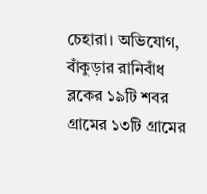চেহারা। অভিযোগ, বাঁকুড়ার রানিবাঁধ ব্লকের ১৯টি শবর গ্রামের ১৩টি গ্রামের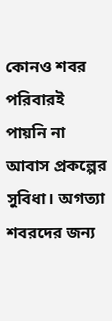কোনও শবর পরিবারই পায়নি না আবাস প্রকল্পের সুবিধা। অগত্যা শবরদের জন্য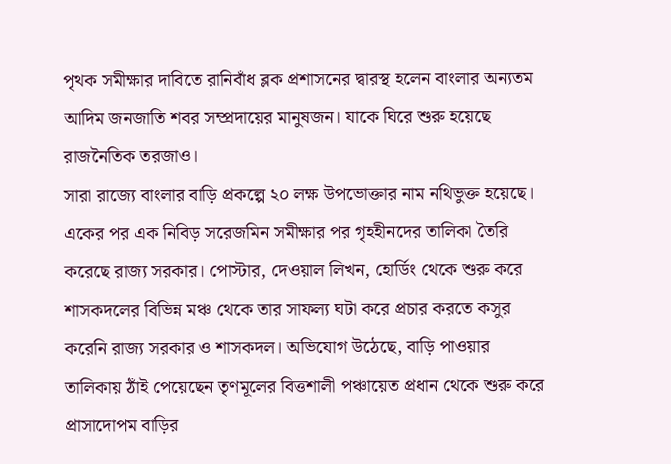পৃথক সমীক্ষার দাবিতে রানিবাঁধ ব্লক প্রশাসনের দ্বারস্থ হলেন বাংলার অন্যতম আদিম জনজাতি শবর সম্প্রদায়ের মানুষজন। যাকে ঘিরে শুরু হয়েছে রাজনৈতিক তরজাও।
সারা রাজ্যে বাংলার বাড়ি প্রকল্পে ২০ লক্ষ উপভোক্তার নাম নথিভুক্ত হয়েছে। একের পর এক নিবিড় সরেজমিন সমীক্ষার পর গৃহহীনদের তালিকা তৈরি করেছে রাজ্য সরকার। পোস্টার, দেওয়াল লিখন, হোর্ডিং থেকে শুরু করে শাসকদলের বিভিন্ন মঞ্চ থেকে তার সাফল্য ঘটা করে প্রচার করতে কসুর করেনি রাজ্য সরকার ও শাসকদল। অভিযোগ উঠেছে, বাড়ি পাওয়ার তালিকায় ঠাঁই পেয়েছেন তৃণমূলের বিত্তশালী পঞ্চায়েত প্রধান থেকে শুরু করে প্রাসাদোপম বাড়ির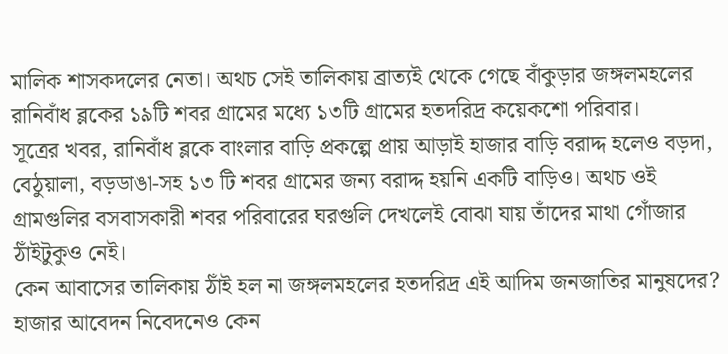মালিক শাসকদলের নেতা। অথচ সেই তালিকায় ব্রাত্যই থেকে গেছে বাঁকুড়ার জঙ্গলমহলের রানিবাঁধ ব্লকের ১৯টি শবর গ্রামের মধ্যে ১৩টি গ্রামের হতদরিদ্র কয়েকশো পরিবার।
সূত্রের খবর, রানিবাঁধ ব্লকে বাংলার বাড়ি প্রকল্পে প্রায় আড়াই হাজার বাড়ি বরাদ্দ হলেও বড়দা, বেঠুয়ালা, বড়ডাঙা-সহ ১৩ টি শবর গ্রামের জন্য বরাদ্দ হয়নি একটি বাড়িও। অথচ ওই গ্রামগুলির বসবাসকারী শবর পরিবারের ঘরগুলি দেখলেই বোঝা যায় তাঁদের মাথা গোঁজার ঠাঁইটুকুও নেই।
কেন আবাসের তালিকায় ঠাঁই হল না জঙ্গলমহলের হতদরিদ্র এই আদিম জনজাতির মানুষদের? হাজার আবেদন নিবেদনেও কেন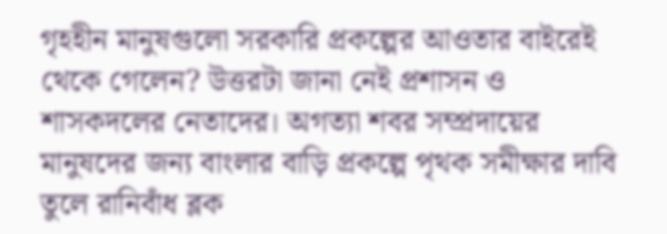গৃহহীন মানুষগুলো সরকারি প্রকল্পের আওতার বাইরেই থেকে গেলেন? উত্তরটা জানা নেই প্রশাসন ও শাসকদলের নেতাদের। অগত্যা শবর সম্প্রদায়ের মানুষদের জন্য বাংলার বাড়ি প্রকল্পে পৃথক সমীক্ষার দাবি তুলে রানিবাঁধ ব্লক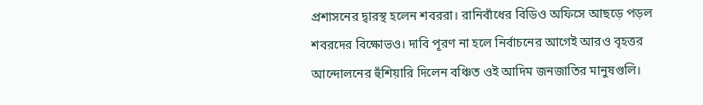প্রশাসনের দ্বারস্থ হলেন শবররা। রানিবাঁধের বিডিও অফিসে আছড়ে পড়ল শবরদের বিক্ষোভও। দাবি পূরণ না হলে নির্বাচনের আগেই আরও বৃহত্তর আন্দোলনের হুঁশিয়ারি দিলেন বঞ্চিত ওই আদিম জনজাতির মানুষগুলি।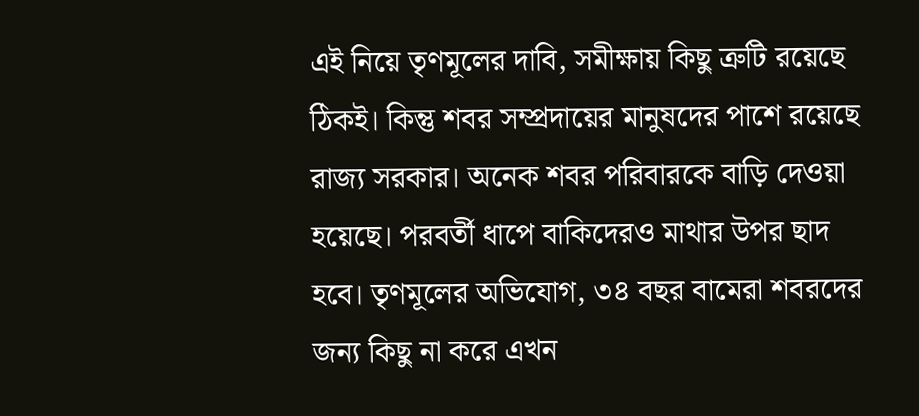এই নিয়ে তৃণমূলের দাবি, সমীক্ষায় কিছু ত্রুটি রয়েছে ঠিকই। কিন্তু শবর সম্প্রদায়ের মানুষদের পাশে রয়েছে রাজ্য সরকার। অনেক শবর পরিবারকে বাড়ি দেওয়া হয়েছে। পরবর্তী ধাপে বাকিদেরও মাথার উপর ছাদ হবে। তৃণমূলের অভিযোগ, ৩৪ বছর বামেরা শবরদের জন্য কিছু না করে এখন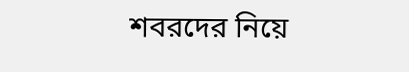শবরদের নিয়ে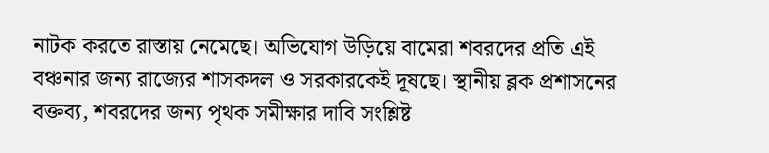নাটক করতে রাস্তায় নেমেছে। অভিযোগ উড়িয়ে বামেরা শবরদের প্রতি এই বঞ্চনার জন্য রাজ্যের শাসকদল ও সরকারকেই দূষছে। স্থানীয় ব্লক প্রশাসনের বক্তব্য, শবরদের জন্য পৃথক সমীক্ষার দাবি সংশ্লিষ্ট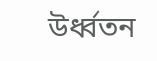উর্ধ্বতন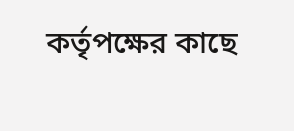কর্তৃপক্ষের কাছে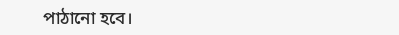পাঠানো হবে।